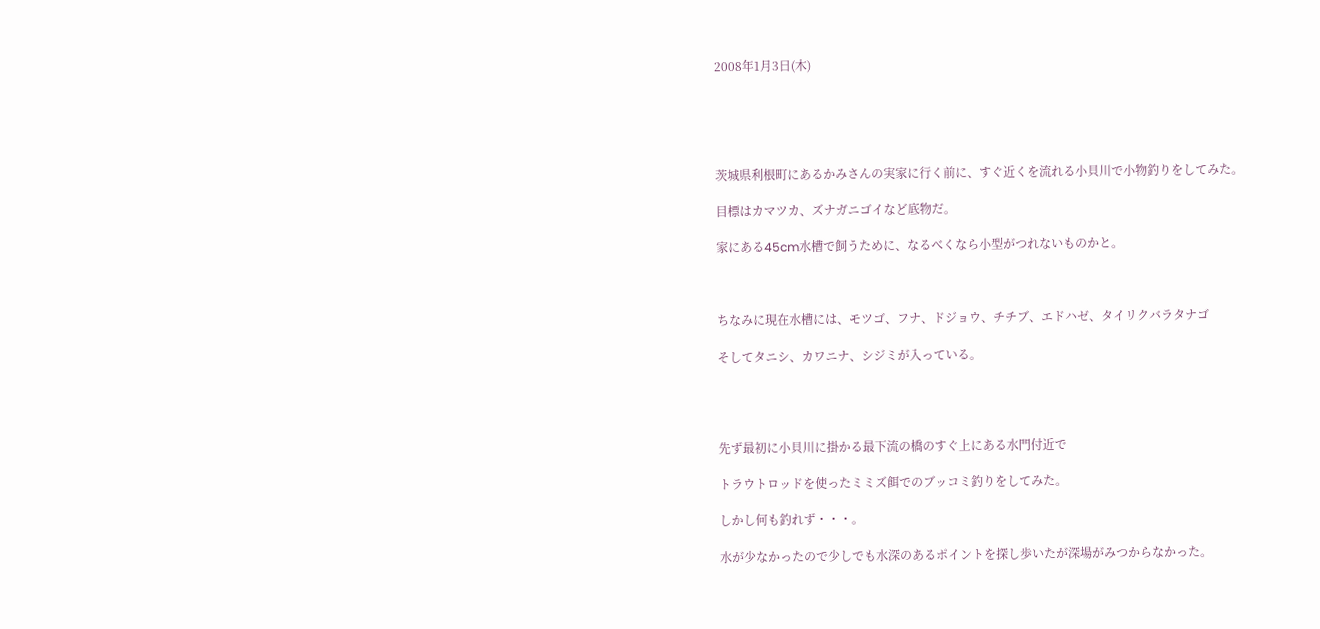2008年1月3日(木)





茨城県利根町にあるかみさんの実家に行く前に、すぐ近くを流れる小貝川で小物釣りをしてみた。

目標はカマツカ、ズナガニゴイなど底物だ。

家にある45cm水槽で飼うために、なるべくなら小型がつれないものかと。



ちなみに現在水槽には、モツゴ、フナ、ドジョウ、チチブ、エドハゼ、タイリクバラタナゴ

そしてタニシ、カワニナ、シジミが入っている。




先ず最初に小貝川に掛かる最下流の橋のすぐ上にある水門付近で

トラウトロッドを使ったミミズ餌でのブッコミ釣りをしてみた。

しかし何も釣れず・・・。

水が少なかったので少しでも水深のあるポイントを探し歩いたが深場がみつからなかった。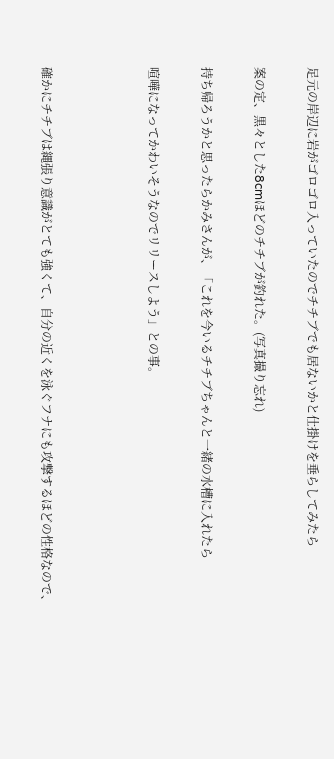足元の岸辺に岩がゴロゴロ入っていたのでチチブでも居ないかと仕掛けを垂らしてみたら

案の定、黒々とした8cmほどのチチブが釣れた。(写真撮り忘れ)

持ち帰ろうかと思ったらかみさんが、「これを今いるチチブちゃんと一緒の水槽に入れたら

喧嘩になってかわいそうなのでリリースしよう」との事。



確かにチチブは縄張り意識がとても強くて、自分の近くを泳ぐフナにも攻撃するほどの性格なので、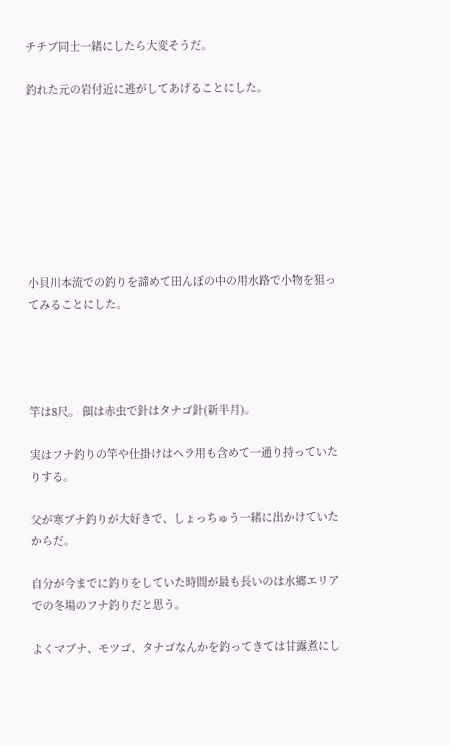チチブ同士一緒にしたら大変そうだ。

釣れた元の岩付近に逃がしてあげることにした。








小貝川本流での釣りを諦めて田んぼの中の用水路で小物を狙ってみることにした。




竿は8尺。 餌は赤虫で針はタナゴ針(新半月)。

実はフナ釣りの竿や仕掛けはヘラ用も含めて一通り持っていたりする。

父が寒ブナ釣りが大好きで、しょっちゅう一緒に出かけていたからだ。

自分が今までに釣りをしていた時間が最も長いのは水郷エリアでの冬場のフナ釣りだと思う。

よくマブナ、モツゴ、タナゴなんかを釣ってきては甘露煮にし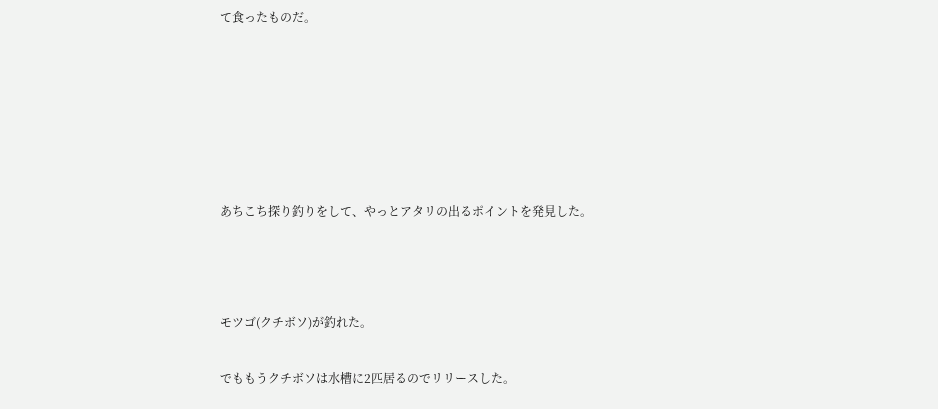て食ったものだ。






あちこち探り釣りをして、やっとアタリの出るポイントを発見した。



モツゴ(クチボソ)が釣れた。

でももうクチボソは水槽に2匹居るのでリリースした。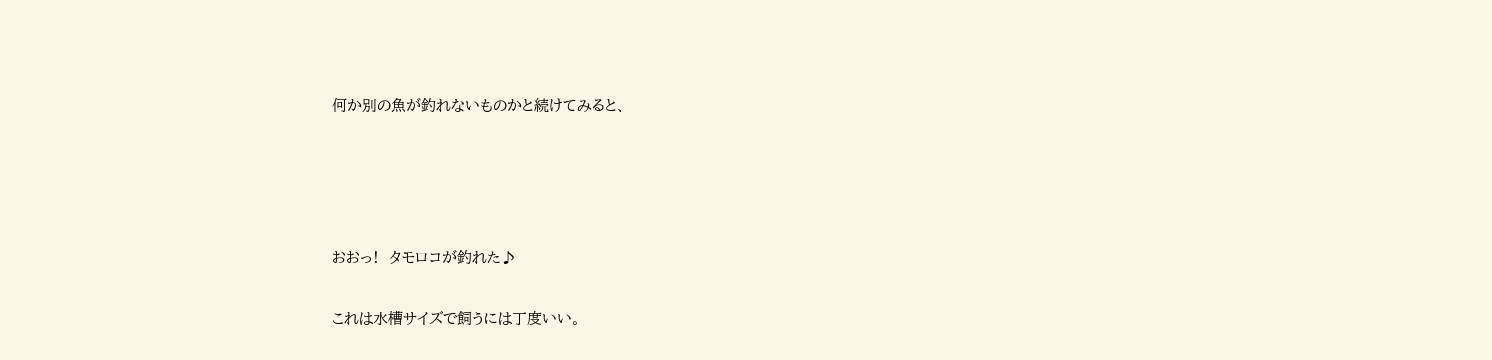何か別の魚が釣れないものかと続けてみると、




おおっ!  タモロコが釣れた♪

これは水槽サイズで飼うには丁度いい。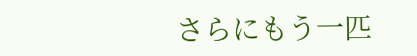さらにもう一匹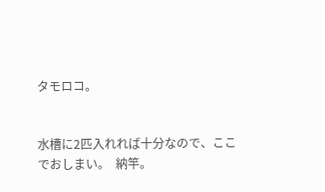タモロコ。


水槽に2匹入れれば十分なので、ここでおしまい。  納竿。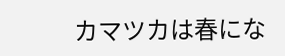カマツカは春にな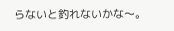らないと釣れないかな〜。